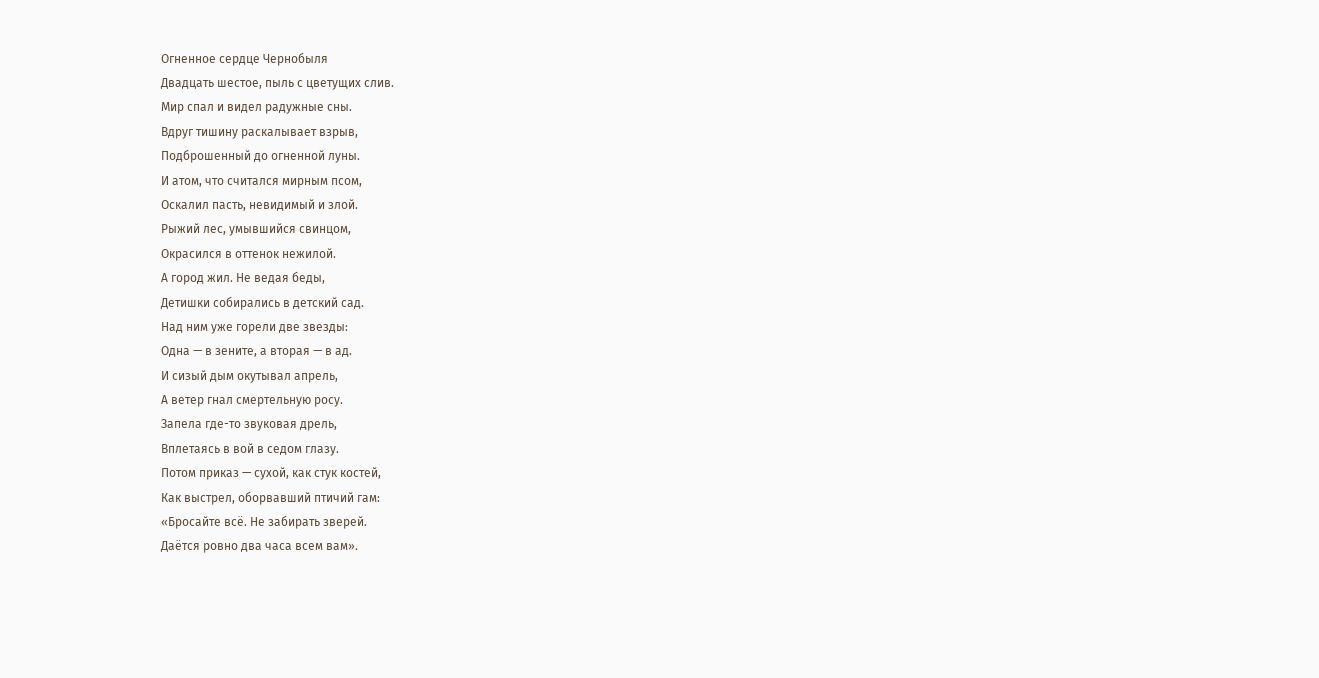Огненное сердце Чернобыля
Двадцать шестое, пыль с цветущих слив.
Мир спал и видел радужные сны.
Вдруг тишину раскалывает взрыв,
Подброшенный до огненной луны.
И атом, что считался мирным псом,
Оскалил пасть, невидимый и злой.
Рыжий лес, умывшийся свинцом,
Окрасился в оттенок нежилой.
А город жил. Не ведая беды,
Детишки собирались в детский сад.
Над ним уже горели две звезды:
Одна — в зените, а вторая — в ад.
И сизый дым окутывал апрель,
А ветер гнал смертельную росу.
Запела где-то звуковая дрель,
Вплетаясь в вой в седом глазу.
Потом приказ — сухой, как стук костей,
Как выстрел, оборвавший птичий гам:
«Бросайте всё. Не забирать зверей.
Даётся ровно два часа всем вам».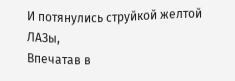И потянулись струйкой желтой ЛАЗы,
Впечатав в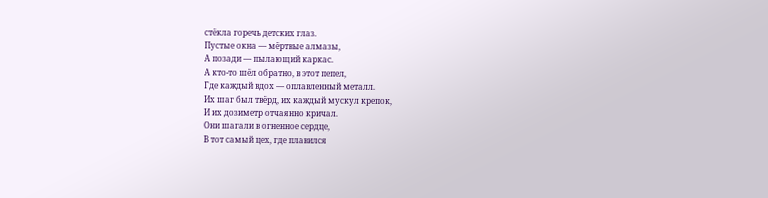стёкла горечь детских глаз.
Пустые окна — мёртвые алмазы,
А позади — пылающий каркас.
А кто-то шёл обратно, в этот пепел,
Где каждый вдох — оплавленный металл.
Их шаг был твёрд, их каждый мускул крепок,
И их дозиметр отчаянно кричал.
Они шагали в огненное сердце,
В тот самый цех, где плавился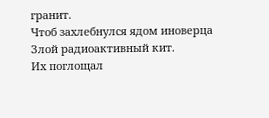гранит.
Чтоб захлебнулся ядом иноверца
Злой радиоактивный кит.
Их поглощал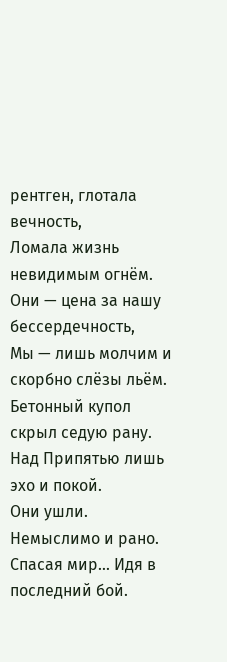рентген, глотала вечность,
Ломала жизнь невидимым огнём.
Они — цена за нашу бессердечность,
Мы — лишь молчим и скорбно слёзы льём.
Бетонный купол скрыл седую рану.
Над Припятью лишь эхо и покой.
Они ушли. Немыслимо и рано.
Спасая мир... Идя в последний бой.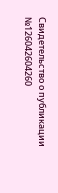Свидетельство о публикации №126042604260